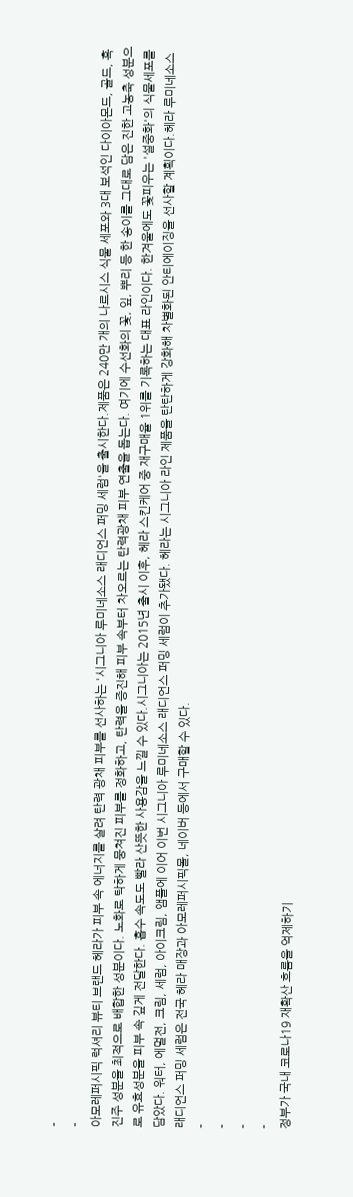-
-
아모레퍼시픽 럭셔리 뷰티 브랜드 헤라가 피부 속 에너지를 살려 탄력 광채 피부를 선사하는 '시그니아 루미네소스 래디언스 퍼밍 세럼'을 출시한다.제품은 240만 개의 나르시스 식물 세포와 3대 보석인 다이아몬드, 골드, 흑진주 성분을 최적으로 배합한 성분이다. 노화로 탁하게 뭉쳐진 피부를 정화하고, 탄력을 증진해 피부 속부터 차오르는 탄력광채 피부 연출을 돕는다. 여기에 수선화의 꽃, 잎, 뿌리 등 한 송이를 그대로 담은 진한 고농축 성분으로 유효성분을 피부 속 깊게 전달한다. 흡수 속도도 빨라 산뜻한 사용감을 느낄 수 있다.시그니아는 2015년 출시 이후, 헤라 스킨케어 중 재구매율 1위를 기록하는 대표 라인이다. 한겨울에도 꽃피우는 '설중화'의 식물세포를 담았다. 워터, 에멀전, 크림, 세럼, 아이크림, 앰플에 이어 이번 시그니아 루미네소스 래디언스 퍼밍 세럼이 추가됐다. 헤라는 시그니아 라인 제품을 탄탄하게 강화해 차별화된 안티에이징을 선사할 계획이다.헤라 루미네소스 래디언스 퍼밍 세럼은 전국 헤라 매장과 아모레퍼시픽몰, 네이버 등에서 구매할 수 있다.
-
-
-
-
정부가 국내 코로나19 재확산 흐름을 억제하기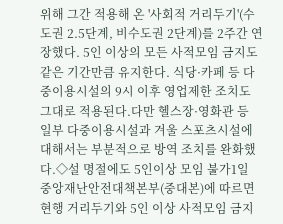위해 그간 적용해 온 '사회적 거리두기'(수도권 2.5단계, 비수도권 2단계)를 2주간 연장했다. 5인 이상의 모든 사적모임 금지도 같은 기간만큼 유지한다. 식당·카페 등 다중이용시설의 9시 이후 영업제한 조치도 그대로 적용된다.다만 헬스장·영화관 등 일부 다중이용시설과 겨울 스포츠시설에 대해서는 부분적으로 방역 조치를 완화했다.◇설 명절에도 5인이상 모임 불가1일 중앙재난안전대책본부(중대본)에 따르면 현행 거리두기와 5인 이상 사적모임 금지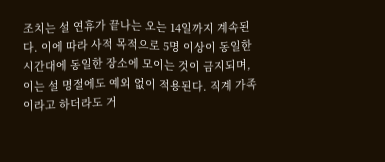조치는 설 연휴가 끝나는 오는 14일까지 계속된다. 이에 따라 사적 목적으로 5명 이상이 동일한 시간대에 동일한 장소에 모이는 것이 금지되며, 이는 설 명절에도 예외 없이 적용된다. 직계 가족이라고 하더라도 거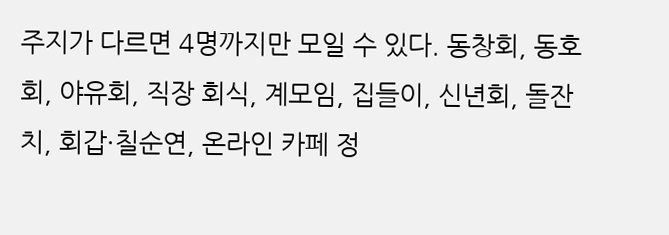주지가 다르면 4명까지만 모일 수 있다. 동창회, 동호회, 야유회, 직장 회식, 계모임, 집들이, 신년회, 돌잔치, 회갑·칠순연, 온라인 카페 정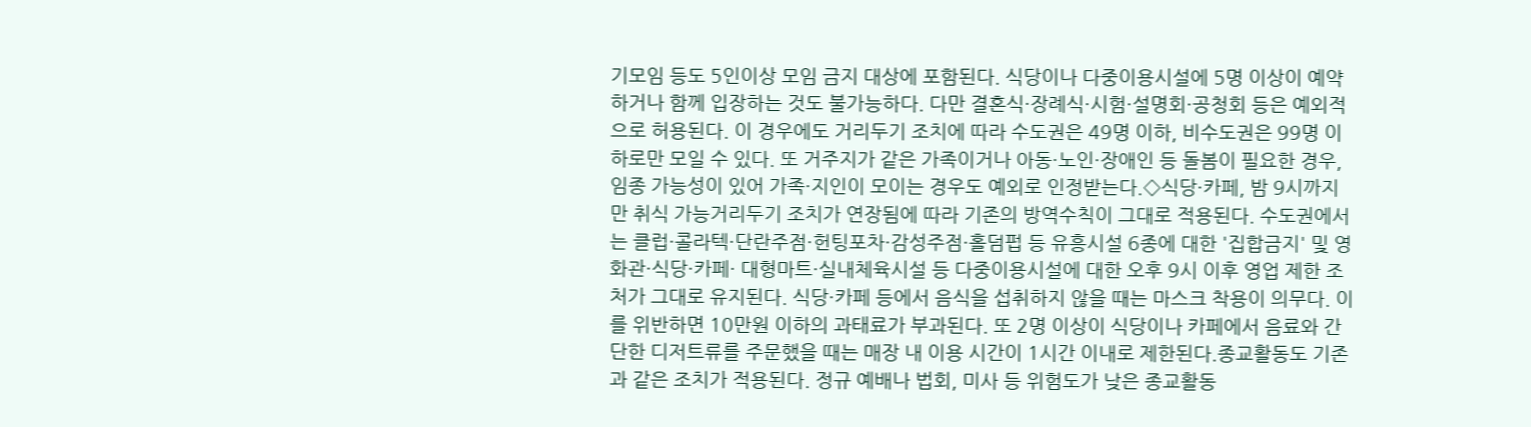기모임 등도 5인이상 모임 금지 대상에 포함된다. 식당이나 다중이용시설에 5명 이상이 예약하거나 함께 입장하는 것도 불가능하다. 다만 결혼식·장례식·시험·설명회·공청회 등은 예외적으로 허용된다. 이 경우에도 거리두기 조치에 따라 수도권은 49명 이하, 비수도권은 99명 이하로만 모일 수 있다. 또 거주지가 같은 가족이거나 아동·노인·장애인 등 돌봄이 필요한 경우, 임종 가능성이 있어 가족·지인이 모이는 경우도 예외로 인정받는다.◇식당·카페, 밤 9시까지만 취식 가능거리두기 조치가 연장됨에 따라 기존의 방역수칙이 그대로 적용된다. 수도권에서는 클럽·콜라텍·단란주점·헌팅포차·감성주점·홀덤펍 등 유흥시설 6종에 대한 '집합금지' 및 영화관·식당·카페· 대형마트·실내체육시설 등 다중이용시설에 대한 오후 9시 이후 영업 제한 조처가 그대로 유지된다. 식당·카페 등에서 음식을 섭취하지 않을 때는 마스크 착용이 의무다. 이를 위반하면 10만원 이하의 과태료가 부과된다. 또 2명 이상이 식당이나 카페에서 음료와 간단한 디저트류를 주문했을 때는 매장 내 이용 시간이 1시간 이내로 제한된다.종교활동도 기존과 같은 조치가 적용된다. 정규 예배나 법회, 미사 등 위험도가 낮은 종교활동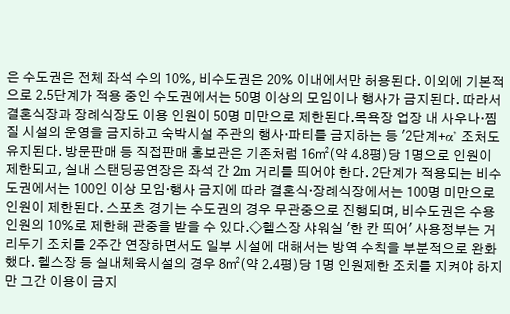은 수도권은 전체 좌석 수의 10%, 비수도권은 20% 이내에서만 허용된다. 이외에 기본적으로 2.5단계가 적용 중인 수도권에서는 50명 이상의 모임이나 행사가 금지된다. 따라서 결혼식장과 장례식장도 이용 인원이 50명 미만으로 제한된다.목욕장 업장 내 사우나·찜질 시설의 운영을 금지하고 숙박시설 주관의 행사·파티를 금지하는 등 '2단계+α' 조처도 유지된다. 방문판매 등 직접판매 홍보관은 기존처럼 16㎡(약 4.8평)당 1명으로 인원이 제한되고, 실내 스탠딩공연장은 좌석 간 2m 거리를 띄어야 한다. 2단계가 적용되는 비수도권에서는 100인 이상 모임·행사 금지에 따라 결혼식·장례식장에서는 100명 미만으로 인원이 제한된다. 스포츠 경기는 수도권의 경우 무관중으로 진행되며, 비수도권은 수용인원의 10%로 제한해 관중을 받을 수 있다.◇헬스장 샤워실 '한 칸 띄어' 사용정부는 거리두기 조치를 2주간 연장하면서도 일부 시설에 대해서는 방역 수칙을 부분적으로 완화했다. 헬스장 등 실내체육시설의 경우 8㎡(약 2.4평)당 1명 인원제한 조치를 지켜야 하지만 그간 이용이 금지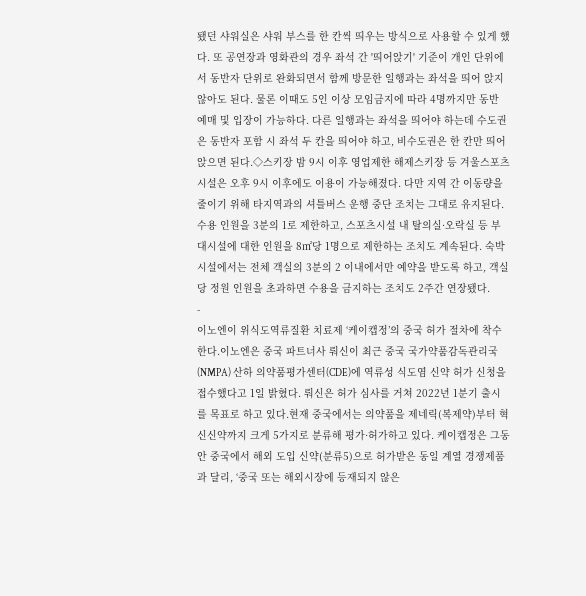됐던 샤워실은 샤워 부스를 한 칸씩 띄우는 방식으로 사용할 수 있게 했다. 또 공연장과 영화관의 경우 좌석 간 '띄어앉기' 기준이 개인 단위에서 동반자 단위로 완화되면서 함께 방문한 일행과는 좌석을 띄어 앉지 않아도 된다. 물론 이때도 5인 이상 모임금지에 따라 4명까지만 동반 예매 및 입장이 가능하다. 다른 일행과는 좌석을 띄어야 하는데 수도권은 동반자 포함 시 좌석 두 칸을 띄어야 하고, 비수도권은 한 칸만 띄어 앉으면 된다.◇스키장 밤 9시 이후 영업제한 해제스키장 등 겨울스포츠 시설은 오후 9시 이후에도 이용이 가능해졌다. 다만 지역 간 이동량을 줄이기 위해 타지역과의 셔틀버스 운행 중단 조치는 그대로 유지된다. 수용 인원을 3분의 1로 제한하고, 스포츠시설 내 탈의실·오락실 등 부대시설에 대한 인원을 8㎡당 1명으로 제한하는 조치도 계속된다. 숙박시설에서는 전체 객실의 3분의 2 이내에서만 예약을 받도록 하고, 객실당 정원 인원을 초과하면 수용을 금지하는 조치도 2주간 연장됐다.
-
이노엔이 위식도역류질환 치료제 ‘케이캡정’의 중국 허가 절차에 착수한다.이노엔은 중국 파트너사 뤄신이 최근 중국 국가약품감독관리국(NMPA) 산하 의약품평가센터(CDE)에 역류성 식도염 신약 허가 신청을 접수했다고 1일 밝혔다. 뤄신은 허가 심사를 거쳐 2022년 1분기 출시를 목표로 하고 있다.현재 중국에서는 의약품을 제네릭(복제약)부터 혁신신약까지 크게 5가지로 분류해 평가·허가하고 있다. 케이캡정은 그동안 중국에서 해외 도입 신약(분류5)으로 허가받은 동일 계열 경쟁제품과 달리, ‘중국 또는 해외시장에 등재되지 않은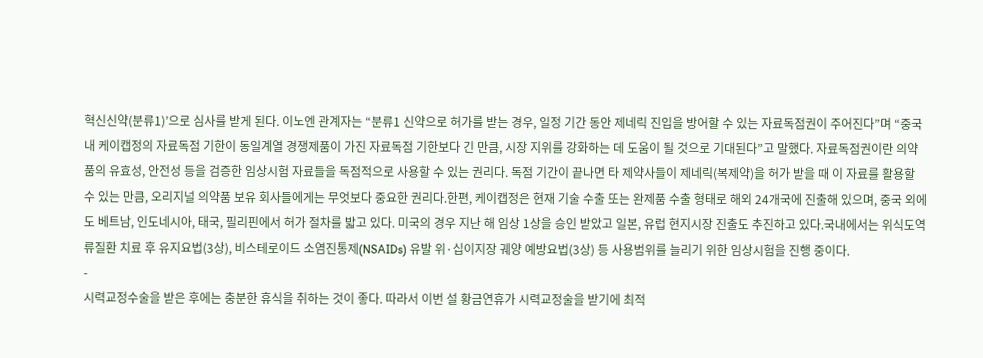혁신신약(분류1)’으로 심사를 받게 된다. 이노엔 관계자는 “분류1 신약으로 허가를 받는 경우, 일정 기간 동안 제네릭 진입을 방어할 수 있는 자료독점권이 주어진다”며 “중국 내 케이캡정의 자료독점 기한이 동일계열 경쟁제품이 가진 자료독점 기한보다 긴 만큼, 시장 지위를 강화하는 데 도움이 될 것으로 기대된다”고 말했다. 자료독점권이란 의약품의 유효성, 안전성 등을 검증한 임상시험 자료들을 독점적으로 사용할 수 있는 권리다. 독점 기간이 끝나면 타 제약사들이 제네릭(복제약)을 허가 받을 때 이 자료를 활용할 수 있는 만큼, 오리지널 의약품 보유 회사들에게는 무엇보다 중요한 권리다.한편, 케이캡정은 현재 기술 수출 또는 완제품 수출 형태로 해외 24개국에 진출해 있으며, 중국 외에도 베트남, 인도네시아, 태국, 필리핀에서 허가 절차를 밟고 있다. 미국의 경우 지난 해 임상 1상을 승인 받았고 일본, 유럽 현지시장 진출도 추진하고 있다.국내에서는 위식도역류질환 치료 후 유지요법(3상), 비스테로이드 소염진통제(NSAIDs) 유발 위·십이지장 궤양 예방요법(3상) 등 사용범위를 늘리기 위한 임상시험을 진행 중이다.
-
시력교정수술을 받은 후에는 충분한 휴식을 취하는 것이 좋다. 따라서 이번 설 황금연휴가 시력교정술을 받기에 최적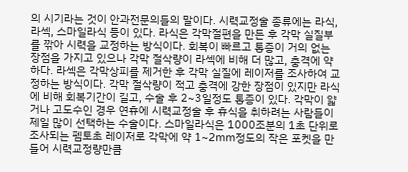의 시기라는 것이 안과전문의들의 말이다. 시력교정술 종류에는 라식, 라섹, 스마일라식 등이 있다. 라식은 각막절편을 만든 후 각막 실질부를 깎아 시력을 교정하는 방식이다. 회복이 빠르고 통증이 거의 없는 장점을 가지고 있으나 각막 절삭량이 라섹에 비해 더 많고, 충격에 약하다. 라섹은 각막상피를 제거한 후 각막 실질에 레이저를 조사하여 교정하는 방식이다. 각막 절삭량이 적고 충격에 강한 장점이 있지만 라식에 비해 회복기간이 길고, 수술 후 2~3일정도 통증이 있다. 각막이 얇거나 고도수인 경우 연휴에 시력교정술 후 휴식을 취하려는 사람들이 제일 많이 선택하는 수술이다. 스마일라식은 1000조분의 1초 단위로 조사되는 펨토초 레이저로 각막에 약 1~2mm정도의 작은 포켓을 만들어 시력교정량만큼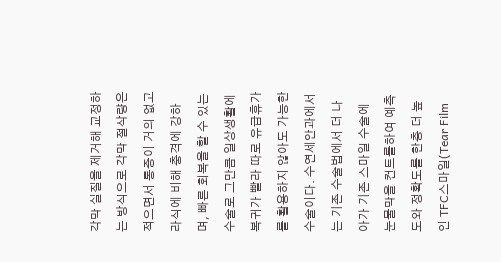각막 실질을 제거해 교정하는 방식으로 각막 절삭량은 적으면서 통증이 거의 없고 라식에 비해 충격에 강하며, 빠른 회복을 할 수 있는 수술로 그만큼 일상생활에 복귀가 빨라 따로 유급휴가를 활용하지 않아도 가능한 수술이다. 수연세안과에서는 기존 수술법에서 더 나아가 기존 스마일 수술에 눈물막을 컨트롤하여 예측도와 정확도를 한층 더 높인 TFC스마일(Tear Film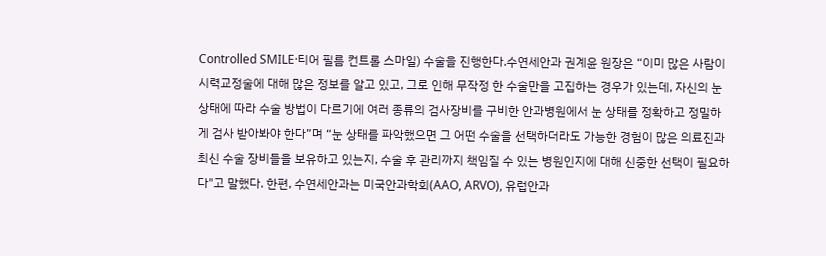Controlled SMILE·티어 필름 컨트롤 스마일) 수술을 진행한다.수연세안과 권계윤 원장은 “이미 많은 사람이 시력교정술에 대해 많은 정보를 알고 있고, 그로 인해 무작정 한 수술만을 고집하는 경우가 있는데, 자신의 눈 상태에 따라 수술 방법이 다르기에 여러 종류의 검사장비를 구비한 안과병원에서 눈 상태를 정확하고 정밀하게 검사 받아봐야 한다”며 “눈 상태를 파악했으면 그 어떤 수술을 선택하더라도 가능한 경험이 많은 의료진과 최신 수술 장비들을 보유하고 있는지, 수술 후 관리까지 책임질 수 있는 병원인지에 대해 신중한 선택이 필요하다"고 말했다. 한편, 수연세안과는 미국안과학회(AAO, ARVO), 유럽안과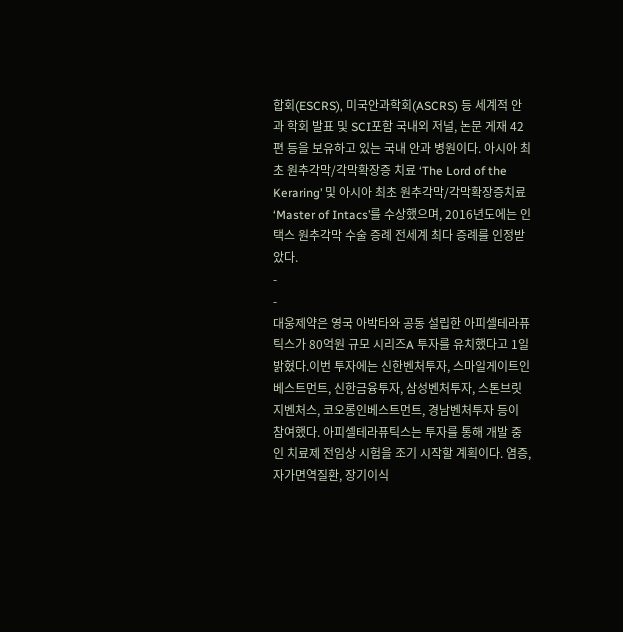합회(ESCRS), 미국안과학회(ASCRS) 등 세계적 안과 학회 발표 및 SCI포함 국내외 저널, 논문 게재 42편 등을 보유하고 있는 국내 안과 병원이다. 아시아 최초 원추각막/각막확장증 치료 ‘The Lord of the Keraring’ 및 아시아 최초 원추각막/각막확장증치료 ‘Master of Intacs’를 수상했으며, 2016년도에는 인택스 원추각막 수술 증례 전세계 최다 증례를 인정받았다.
-
-
대웅제약은 영국 아박타와 공동 설립한 아피셀테라퓨틱스가 80억원 규모 시리즈A 투자를 유치했다고 1일 밝혔다.이번 투자에는 신한벤처투자, 스마일게이트인베스트먼트, 신한금융투자, 삼성벤처투자, 스톤브릿지벤처스, 코오롱인베스트먼트, 경남벤처투자 등이 참여했다. 아피셀테라퓨틱스는 투자를 통해 개발 중인 치료제 전임상 시험을 조기 시작할 계획이다. 염증, 자가면역질환, 장기이식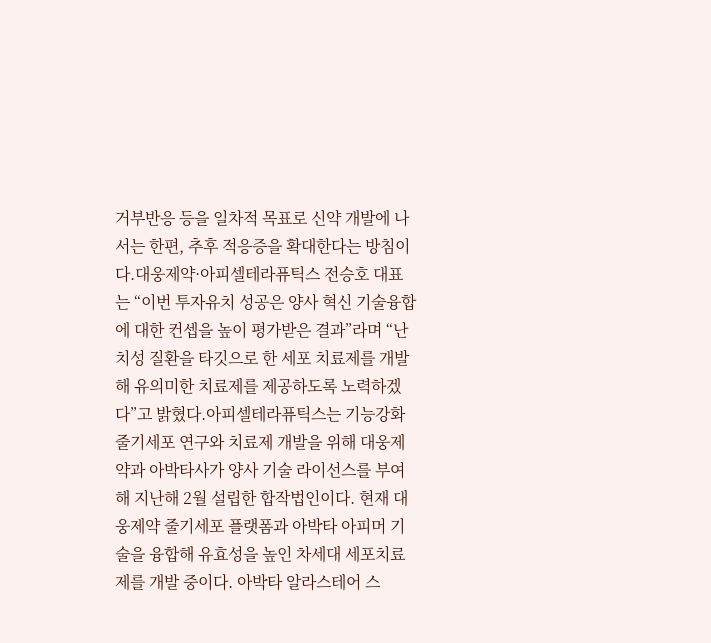거부반응 등을 일차적 목표로 신약 개발에 나서는 한편, 추후 적응증을 확대한다는 방침이다.대웅제약·아피셀테라퓨틱스 전승호 대표는 “이번 투자유치 성공은 양사 혁신 기술융합에 대한 컨셉을 높이 평가받은 결과”라며 “난치성 질환을 타깃으로 한 세포 치료제를 개발해 유의미한 치료제를 제공하도록 노력하겠다”고 밝혔다.아피셀테라퓨틱스는 기능강화 줄기세포 연구와 치료제 개발을 위해 대웅제약과 아박타사가 양사 기술 라이선스를 부여해 지난해 2월 설립한 합작법인이다. 현재 대웅제약 줄기세포 플랫폼과 아박타 아피머 기술을 융합해 유효성을 높인 차세대 세포치료제를 개발 중이다. 아박타 알라스테어 스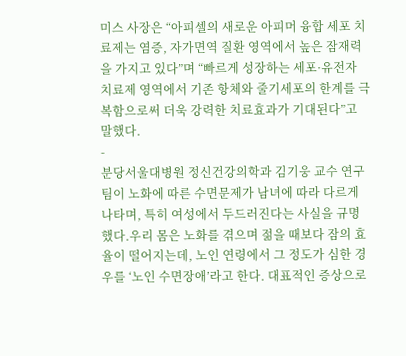미스 사장은 “아피셀의 새로운 아피머 융합 세포 치료제는 염증, 자가면역 질환 영역에서 높은 잠재력을 가지고 있다”며 “빠르게 성장하는 세포·유전자 치료제 영역에서 기존 항체와 줄기세포의 한계를 극복함으로써 더욱 강력한 치료효과가 기대된다”고 말했다.
-
분당서울대병원 정신건강의학과 김기웅 교수 연구팀이 노화에 따른 수면문제가 남녀에 따라 다르게 나타며, 특히 여성에서 두드러진다는 사실을 규명했다.우리 몸은 노화를 겪으며 젊을 때보다 잠의 효율이 떨어지는데, 노인 연령에서 그 정도가 심한 경우를 ‘노인 수면장애’라고 한다. 대표적인 증상으로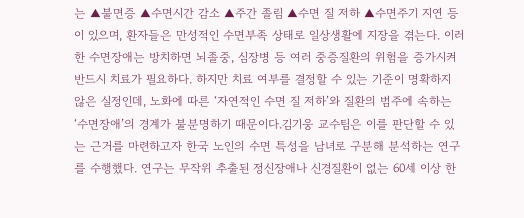는 ▲불면증 ▲수면시간 감소 ▲주간 졸림 ▲수면 질 저하 ▲수면주기 지연 등이 있으며, 환자들은 만성적인 수면부족 상태로 일상생활에 지장을 겪는다. 이러한 수면장애는 방치하면 뇌졸중, 심장병 등 여러 중증질환의 위험을 증가시켜 반드시 치료가 필요하다. 하지만 치료 여부를 결정할 수 있는 기준이 명확하지 않은 실정인데, 노화에 따른 ‘자연적인 수면 질 저하’와 질환의 범주에 속하는 ‘수면장애’의 경계가 불분명하기 때문이다.김기웅 교수팀은 이를 판단할 수 있는 근거를 마련하고자 한국 노인의 수면 특성을 남녀로 구분해 분석하는 연구를 수행했다. 연구는 무작위 추출된 정신장애나 신경질환이 없는 60세 이상 한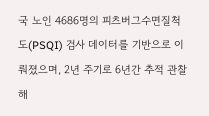국 노인 4686명의 피츠버그수면질척도(PSQI) 검사 데이터를 기반으로 이뤄졌으며, 2년 주기로 6년간 추적 관찰해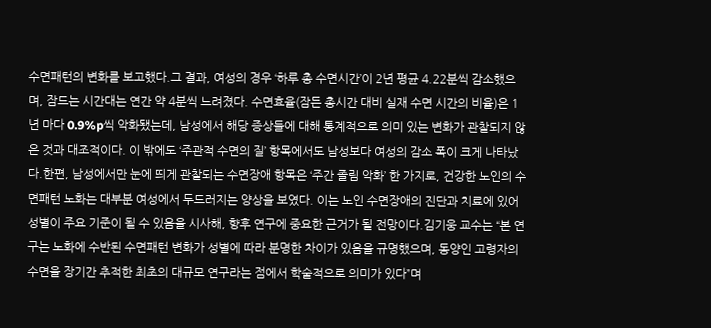수면패턴의 변화를 보고했다.그 결과, 여성의 경우 ‘하루 총 수면시간’이 2년 평균 4.22분씩 감소했으며, 잠드는 시간대는 연간 약 4분씩 느려졌다. 수면효율(잠든 총시간 대비 실재 수면 시간의 비율)은 1년 마다 0.9%p씩 악화됐는데, 남성에서 해당 증상들에 대해 통계적으로 의미 있는 변화가 관찰되지 않은 것과 대조적이다. 이 밖에도 ‘주관적 수면의 질’ 항목에서도 남성보다 여성의 감소 폭이 크게 나타났다.한편, 남성에서만 눈에 띄게 관찰되는 수면장애 항목은 ‘주간 졸림 악화’ 한 가지로, 건강한 노인의 수면패턴 노화는 대부분 여성에서 두드러지는 양상을 보였다. 이는 노인 수면장애의 진단과 치료에 있어 성별이 주요 기준이 될 수 있음을 시사해, 향후 연구에 중요한 근거가 될 전망이다.김기웅 교수는 “본 연구는 노화에 수반된 수면패턴 변화가 성별에 따라 분명한 차이가 있음을 규명했으며, 동양인 고령자의 수면을 장기간 추적한 최초의 대규모 연구라는 점에서 학술적으로 의미가 있다”며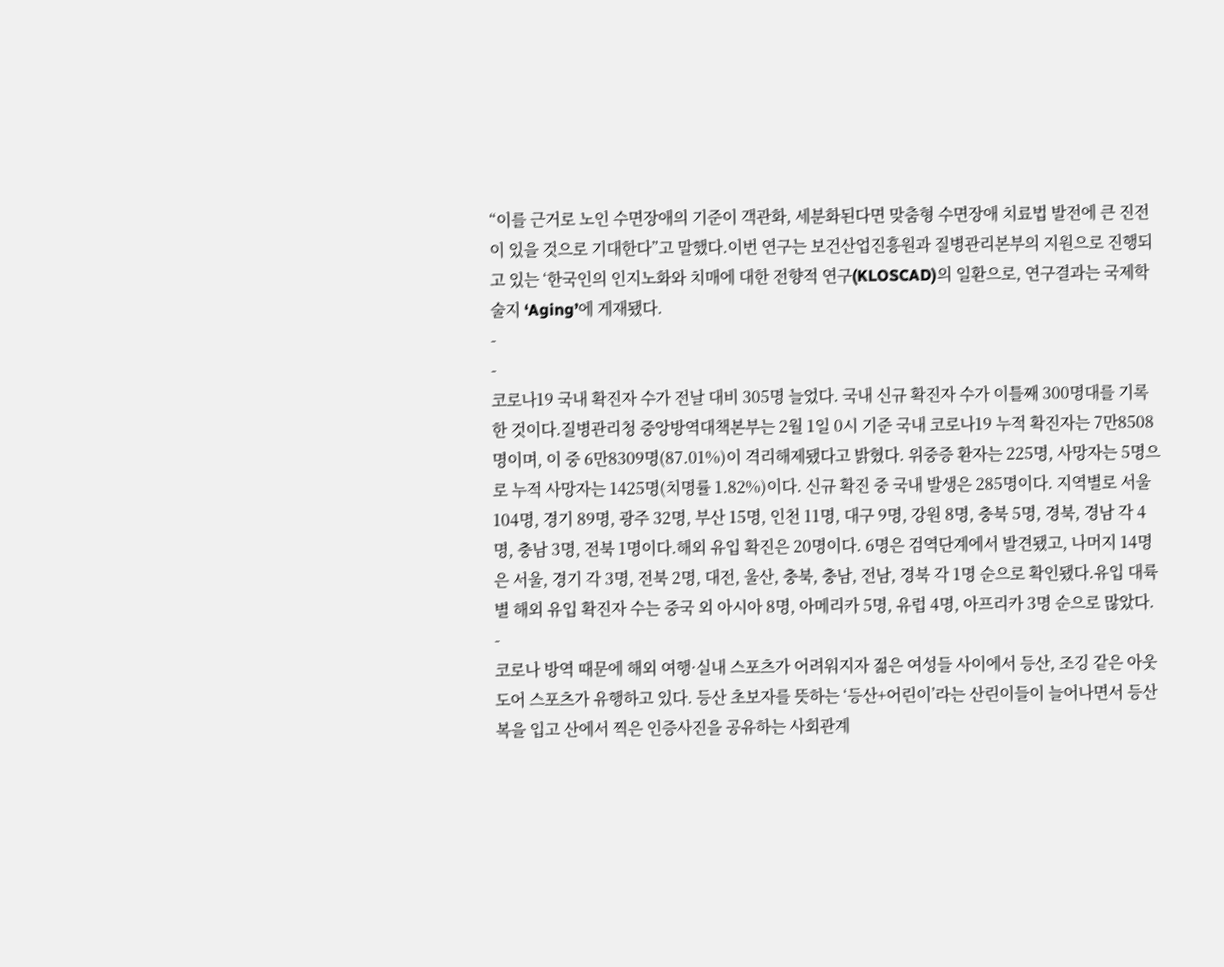“이를 근거로 노인 수면장애의 기준이 객관화, 세분화된다면 맞춤형 수면장애 치료법 발전에 큰 진전이 있을 것으로 기대한다”고 말했다.이번 연구는 보건산업진흥원과 질병관리본부의 지원으로 진행되고 있는 ‘한국인의 인지노화와 치매에 대한 전향적 연구(KLOSCAD)의 일환으로, 연구결과는 국제학술지 ‘Aging’에 게재됐다.
-
-
코로나19 국내 확진자 수가 전날 대비 305명 늘었다. 국내 신규 확진자 수가 이틀째 300명대를 기록한 것이다.질병관리청 중앙방역대책본부는 2월 1일 0시 기준 국내 코로나19 누적 확진자는 7만8508명이며, 이 중 6만8309명(87.01%)이 격리해제됐다고 밝혔다. 위중증 환자는 225명, 사망자는 5명으로 누적 사망자는 1425명(치명률 1.82%)이다. 신규 확진 중 국내 발생은 285명이다. 지역별로 서울 104명, 경기 89명, 광주 32명, 부산 15명, 인천 11명, 대구 9명, 강원 8명, 충북 5명, 경북, 경남 각 4명, 충남 3명, 전북 1명이다.해외 유입 확진은 20명이다. 6명은 검역단계에서 발견됐고, 나머지 14명은 서울, 경기 각 3명, 전북 2명, 대전, 울산, 충북, 충남, 전남, 경북 각 1명 순으로 확인됐다.유입 대륙별 해외 유입 확진자 수는 중국 외 아시아 8명, 아메리카 5명, 유럽 4명, 아프리카 3명 순으로 많았다.
-
코로나 방역 때문에 해외 여행·실내 스포츠가 어려워지자 젊은 여성들 사이에서 등산, 조깅 같은 아웃도어 스포츠가 유행하고 있다. 등산 초보자를 뜻하는 ‘등산+어린이’라는 산린이들이 늘어나면서 등산복을 입고 산에서 찍은 인증사진을 공유하는 사회관계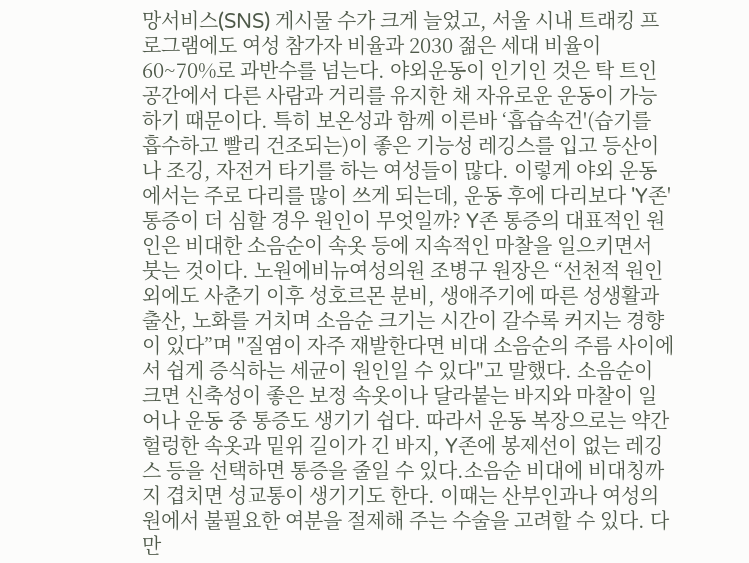망서비스(SNS) 게시물 수가 크게 늘었고, 서울 시내 트래킹 프로그램에도 여성 참가자 비율과 2030 젊은 세대 비율이 60~70%로 과반수를 넘는다. 야외운동이 인기인 것은 탁 트인 공간에서 다른 사람과 거리를 유지한 채 자유로운 운동이 가능하기 때문이다. 특히 보온성과 함께 이른바 ‘흡습속건'(습기를 흡수하고 빨리 건조되는)이 좋은 기능성 레깅스를 입고 등산이나 조깅, 자전거 타기를 하는 여성들이 많다. 이렇게 야외 운동에서는 주로 다리를 많이 쓰게 되는데, 운동 후에 다리보다 'Y존' 통증이 더 심할 경우 원인이 무엇일까? Y존 통증의 대표적인 원인은 비대한 소음순이 속옷 등에 지속적인 마찰을 일으키면서 붓는 것이다. 노원에비뉴여성의원 조병구 원장은 “선천적 원인 외에도 사춘기 이후 성호르몬 분비, 생애주기에 따른 성생활과 출산, 노화를 거치며 소음순 크기는 시간이 갈수록 커지는 경향이 있다”며 "질염이 자주 재발한다면 비대 소음순의 주름 사이에서 쉽게 증식하는 세균이 원인일 수 있다"고 말했다. 소음순이 크면 신축성이 좋은 보정 속옷이나 달라붙는 바지와 마찰이 일어나 운동 중 통증도 생기기 쉽다. 따라서 운동 복장으로는 약간 헐렁한 속옷과 밑위 길이가 긴 바지, Y존에 봉제선이 없는 레깅스 등을 선택하면 통증을 줄일 수 있다.소음순 비대에 비대칭까지 겹치면 성교통이 생기기도 한다. 이때는 산부인과나 여성의원에서 불필요한 여분을 절제해 주는 수술을 고려할 수 있다. 다만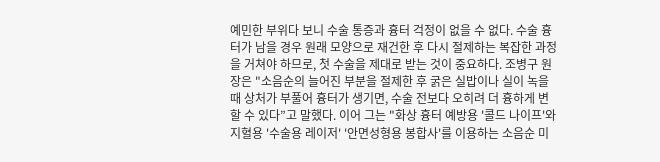예민한 부위다 보니 수술 통증과 흉터 걱정이 없을 수 없다. 수술 흉터가 남을 경우 원래 모양으로 재건한 후 다시 절제하는 복잡한 과정을 거쳐야 하므로, 첫 수술을 제대로 받는 것이 중요하다. 조병구 원장은 "소음순의 늘어진 부분을 절제한 후 굵은 실밥이나 실이 녹을 때 상처가 부풀어 흉터가 생기면, 수술 전보다 오히려 더 흉하게 변할 수 있다”고 말했다. 이어 그는 "화상 흉터 예방용 '콜드 나이프'와 지혈용 '수술용 레이저' '안면성형용 봉합사'를 이용하는 소음순 미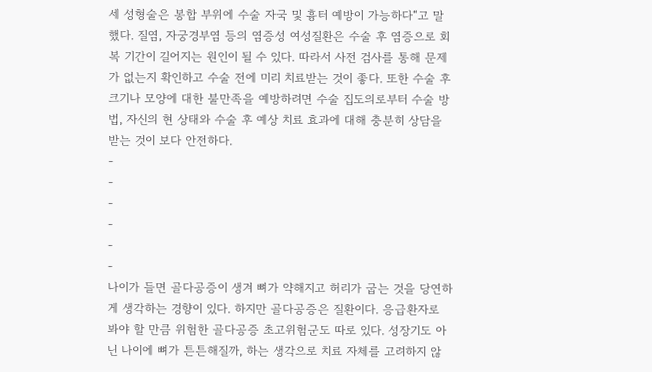세 성형술은 봉합 부위에 수술 자국 및 흉터 예방이 가능하다“고 말했다. 질염, 자궁경부염 등의 염증성 여성질환은 수술 후 염증으로 회복 기간이 길어지는 원인이 될 수 있다. 따라서 사전 검사를 통해 문제가 없는지 확인하고 수술 전에 미리 치료받는 것이 좋다. 또한 수술 후 크기나 모양에 대한 불만족을 예방하려면 수술 집도의로부터 수술 방법, 자신의 현 상태와 수술 후 예상 치료 효과에 대해 충분히 상담을 받는 것이 보다 안전하다.
-
-
-
-
-
-
나이가 들면 골다공증이 생겨 뼈가 약해지고 허리가 굽는 것을 당연하게 생각하는 경향이 있다. 하지만 골다공증은 질환이다. 응급환자로 봐야 할 만큼 위험한 골다공증 초고위험군도 따로 있다. 성장기도 아닌 나이에 뼈가 튼튼해질까, 하는 생각으로 치료 자체를 고려하지 않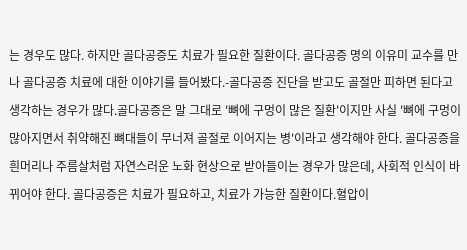는 경우도 많다. 하지만 골다공증도 치료가 필요한 질환이다. 골다공증 명의 이유미 교수를 만나 골다공증 치료에 대한 이야기를 들어봤다.-골다공증 진단을 받고도 골절만 피하면 된다고 생각하는 경우가 많다.골다공증은 말 그대로 '뼈에 구멍이 많은 질환'이지만 사실 '뼈에 구멍이 많아지면서 취약해진 뼈대들이 무너져 골절로 이어지는 병'이라고 생각해야 한다. 골다공증을 흰머리나 주름살처럼 자연스러운 노화 현상으로 받아들이는 경우가 많은데, 사회적 인식이 바뀌어야 한다. 골다공증은 치료가 필요하고, 치료가 가능한 질환이다.혈압이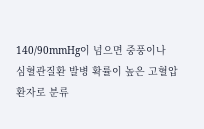140/90mmHg이 넘으면 중풍이나 심혈관질환 발병 확률이 높은 고혈압 환자로 분류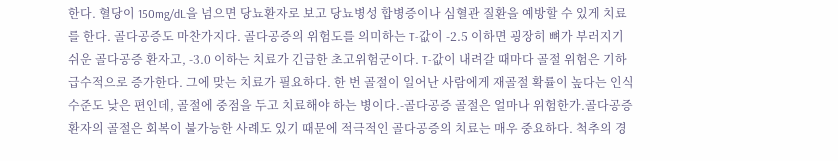한다. 혈당이 150mg/dL을 넘으면 당뇨환자로 보고 당뇨병성 합병증이나 심혈관 질환을 예방할 수 있게 치료를 한다. 골다공증도 마찬가지다. 골다공증의 위험도를 의미하는 T-값이 -2.5 이하면 굉장히 뼈가 부러지기 쉬운 골다공증 환자고, -3.0 이하는 치료가 긴급한 초고위험군이다. T-값이 내려갈 때마다 골절 위험은 기하급수적으로 증가한다. 그에 맞는 치료가 필요하다. 한 번 골절이 일어난 사람에게 재골절 확률이 높다는 인식 수준도 낮은 편인데, 골절에 중점을 두고 치료해야 하는 병이다.-골다공증 골절은 얼마나 위험한가.골다공증 환자의 골절은 회복이 불가능한 사례도 있기 때문에 적극적인 골다공증의 치료는 매우 중요하다. 척추의 경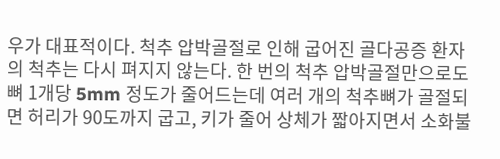우가 대표적이다. 척추 압박골절로 인해 굽어진 골다공증 환자의 척추는 다시 펴지지 않는다. 한 번의 척추 압박골절만으로도 뼈 1개당 5mm 정도가 줄어드는데 여러 개의 척추뼈가 골절되면 허리가 90도까지 굽고, 키가 줄어 상체가 짧아지면서 소화불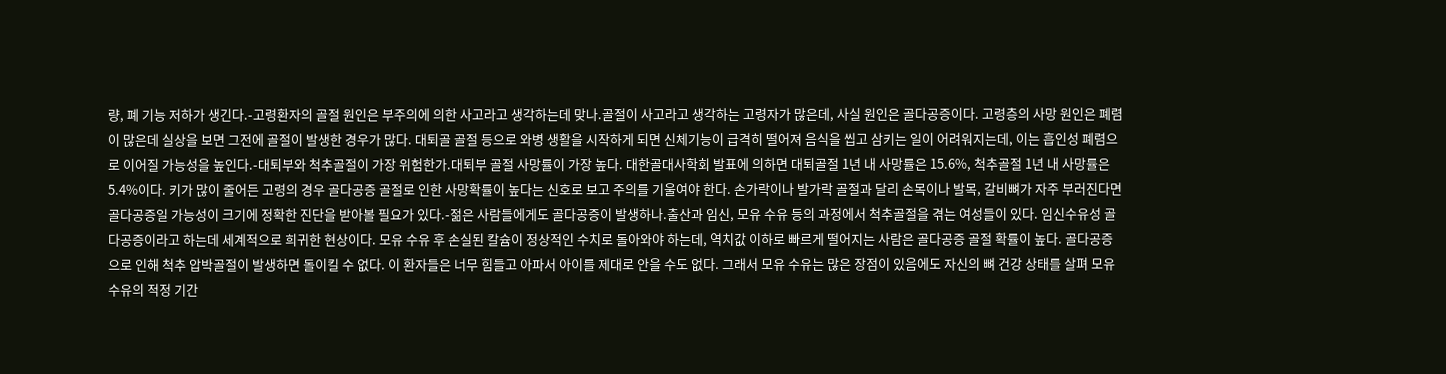량, 폐 기능 저하가 생긴다.-고령환자의 골절 원인은 부주의에 의한 사고라고 생각하는데 맞나.골절이 사고라고 생각하는 고령자가 많은데, 사실 원인은 골다공증이다. 고령층의 사망 원인은 폐렴이 많은데 실상을 보면 그전에 골절이 발생한 경우가 많다. 대퇴골 골절 등으로 와병 생활을 시작하게 되면 신체기능이 급격히 떨어져 음식을 씹고 삼키는 일이 어려워지는데, 이는 흡인성 폐렴으로 이어질 가능성을 높인다.-대퇴부와 척추골절이 가장 위험한가.대퇴부 골절 사망률이 가장 높다. 대한골대사학회 발표에 의하면 대퇴골절 1년 내 사망률은 15.6%, 척추골절 1년 내 사망률은 5.4%이다. 키가 많이 줄어든 고령의 경우 골다공증 골절로 인한 사망확률이 높다는 신호로 보고 주의를 기울여야 한다. 손가락이나 발가락 골절과 달리 손목이나 발목, 갈비뼈가 자주 부러진다면 골다공증일 가능성이 크기에 정확한 진단을 받아볼 필요가 있다.-젊은 사람들에게도 골다공증이 발생하나.출산과 임신, 모유 수유 등의 과정에서 척추골절을 겪는 여성들이 있다. 임신수유성 골다공증이라고 하는데 세계적으로 희귀한 현상이다. 모유 수유 후 손실된 칼슘이 정상적인 수치로 돌아와야 하는데, 역치값 이하로 빠르게 떨어지는 사람은 골다공증 골절 확률이 높다. 골다공증으로 인해 척추 압박골절이 발생하면 돌이킬 수 없다. 이 환자들은 너무 힘들고 아파서 아이를 제대로 안을 수도 없다. 그래서 모유 수유는 많은 장점이 있음에도 자신의 뼈 건강 상태를 살펴 모유 수유의 적정 기간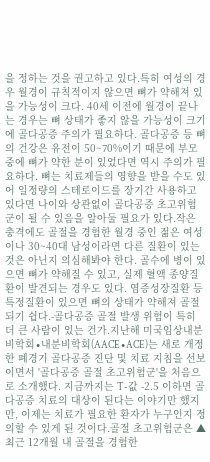을 정하는 것을 권고하고 있다.특히 여성의 경우 월경이 규칙적이지 않으면 뼈가 약해져 있을 가능성이 크다. 40세 이전에 월경이 끝나는 경우는 뼈 상태가 좋지 않을 가능성이 크기에 골다공증 주의가 필요하다. 골다공증 등 뼈의 건강은 유전이 50~70%이기 때문에 부모 중에 뼈가 약한 분이 있었다면 역시 주의가 필요하다. 뼈는 치료제들의 영향을 받을 수도 있어 일정량의 스테로이드를 장기간 사용하고 있다면 나이와 상관없이 골다공증 초고위험군이 될 수 있음을 알아둘 필요가 있다.작은 충격에도 골절을 경험한 월경 중인 젊은 여성이나 30~40대 남성이라면 다른 질환이 있는 것은 아닌지 의심해봐야 한다. 골수에 병이 있으면 뼈가 약해질 수 있고, 실제 혈액 종양질환이 발견되는 경우도 있다. 염증성장질환 등 특정질환이 있으면 뼈의 상태가 약해져 골절되기 쉽다.-골다공증 골절 발생 위험이 특히 더 큰 사람이 있는 건가.지난해 미국임상내분비학회∙내분비학회(AACE∙ACE)는 새로 개정한 폐경기 골다공증 진단 및 치료 지침을 선보이면서 '골다공증 골절 초고위험군'을 처음으로 소개했다. 지금까지는 T-값 -2.5 이하면 골다공증 치료의 대상이 된다는 이야기만 했지만, 이제는 치료가 필요한 환자가 누구인지 정의할 수 있게 된 것이다.골절 초고위험군은 ▲최근 12개월 내 골절을 경험한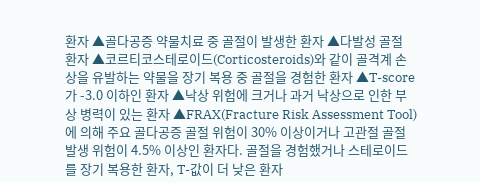환자 ▲골다공증 약물치료 중 골절이 발생한 환자 ▲다발성 골절 환자 ▲코르티코스테로이드(Corticosteroids)와 같이 골격계 손상을 유발하는 약물을 장기 복용 중 골절을 경험한 환자 ▲T-score가 -3.0 이하인 환자 ▲낙상 위험에 크거나 과거 낙상으로 인한 부상 병력이 있는 환자 ▲FRAX(Fracture Risk Assessment Tool)에 의해 주요 골다공증 골절 위험이 30% 이상이거나 고관절 골절 발생 위험이 4.5% 이상인 환자다. 골절을 경험했거나 스테로이드를 장기 복용한 환자, T-값이 더 낮은 환자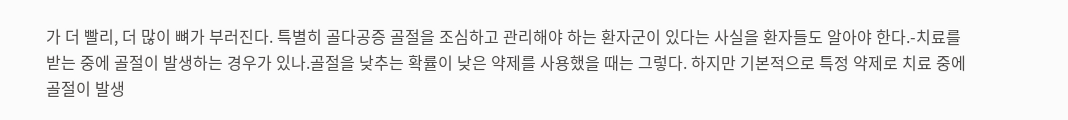가 더 빨리, 더 많이 뼈가 부러진다. 특별히 골다공증 골절을 조심하고 관리해야 하는 환자군이 있다는 사실을 환자들도 알아야 한다.-치료를 받는 중에 골절이 발생하는 경우가 있나.골절을 낮추는 확률이 낮은 약제를 사용했을 때는 그렇다. 하지만 기본적으로 특정 약제로 치료 중에 골절이 발생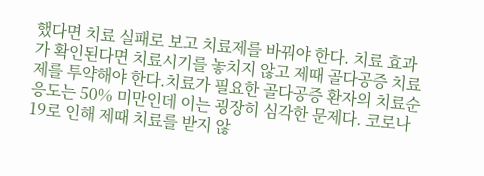했다면 치료 실패로 보고 치료제를 바꿔야 한다. 치료 효과가 확인된다면 치료시기를 놓치지 않고 제때 골다공증 치료제를 투약해야 한다.치료가 필요한 골다공증 환자의 치료순응도는 50% 미만인데 이는 굉장히 심각한 문제다. 코로나19로 인해 제때 치료를 받지 않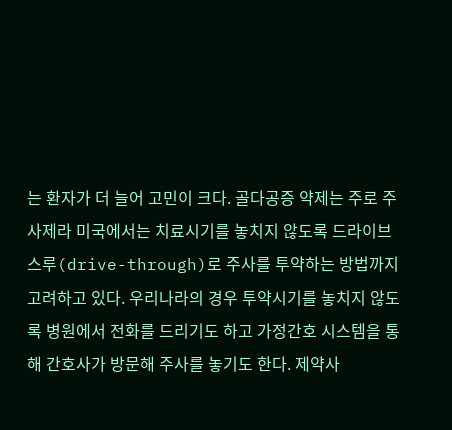는 환자가 더 늘어 고민이 크다. 골다공증 약제는 주로 주사제라 미국에서는 치료시기를 놓치지 않도록 드라이브 스루(drive-through)로 주사를 투약하는 방법까지 고려하고 있다. 우리나라의 경우 투약시기를 놓치지 않도록 병원에서 전화를 드리기도 하고 가정간호 시스템을 통해 간호사가 방문해 주사를 놓기도 한다. 제약사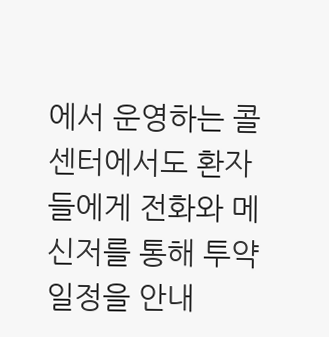에서 운영하는 콜센터에서도 환자들에게 전화와 메신저를 통해 투약 일정을 안내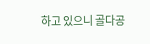하고 있으니 골다공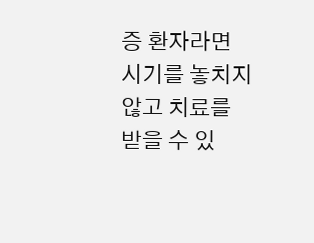증 환자라면 시기를 놓치지 않고 치료를 받을 수 있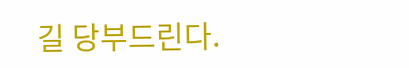길 당부드린다.